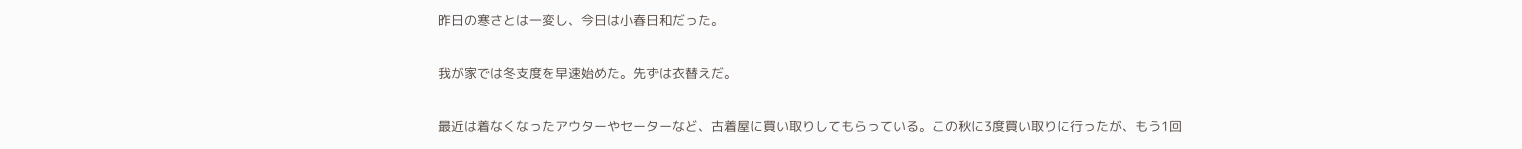昨日の寒さとは一変し、今日は小春日和だった。

我が家では冬支度を早速始めた。先ずは衣替えだ。

最近は着なくなったアウターやセーターなど、古着屋に買い取りしてもらっている。この秋に3度買い取りに行ったが、もう1回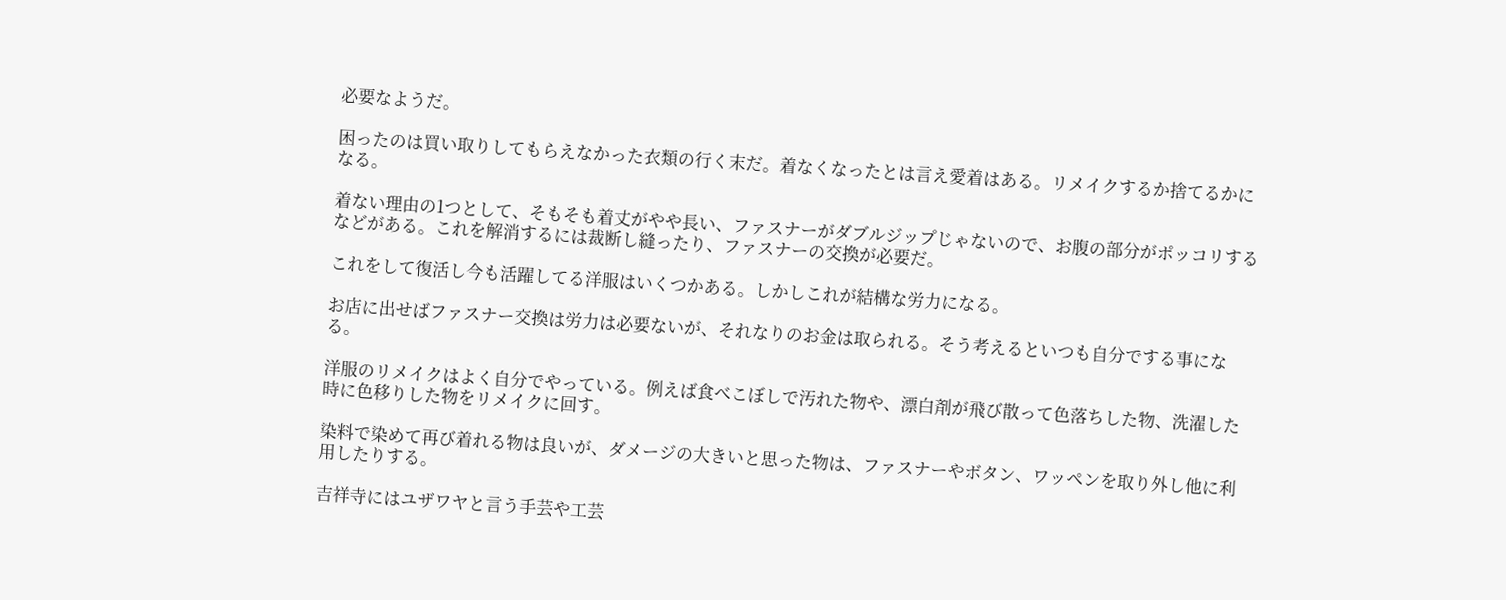必要なようだ。

困ったのは買い取りしてもらえなかった衣類の行く末だ。着なくなったとは言え愛着はある。リメイクするか捨てるかになる。

着ない理由の1つとして、そもそも着丈がやや長い、ファスナーがダブルジップじゃないので、お腹の部分がポッコリするなどがある。これを解消するには裁断し縫ったり、ファスナーの交換が必要だ。

これをして復活し今も活躍してる洋服はいくつかある。しかしこれが結構な労力になる。

お店に出せばファスナー交換は労力は必要ないが、それなりのお金は取られる。そう考えるといつも自分でする事になる。

洋服のリメイクはよく自分でやっている。例えば食べこぼしで汚れた物や、漂白剤が飛び散って色落ちした物、洗濯した時に色移りした物をリメイクに回す。

染料で染めて再び着れる物は良いが、ダメージの大きいと思った物は、ファスナーやボタン、ワッペンを取り外し他に利用したりする。

吉祥寺にはユザワヤと言う手芸や工芸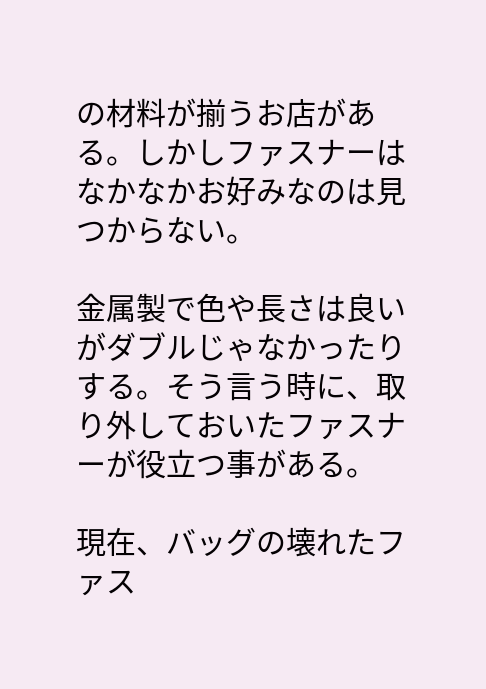の材料が揃うお店がある。しかしファスナーはなかなかお好みなのは見つからない。

金属製で色や長さは良いがダブルじゃなかったりする。そう言う時に、取り外しておいたファスナーが役立つ事がある。

現在、バッグの壊れたファス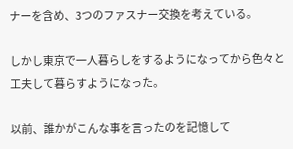ナーを含め、3つのファスナー交換を考えている。

しかし東京で一人暮らしをするようになってから色々と工夫して暮らすようになった。

以前、誰かがこんな事を言ったのを記憶して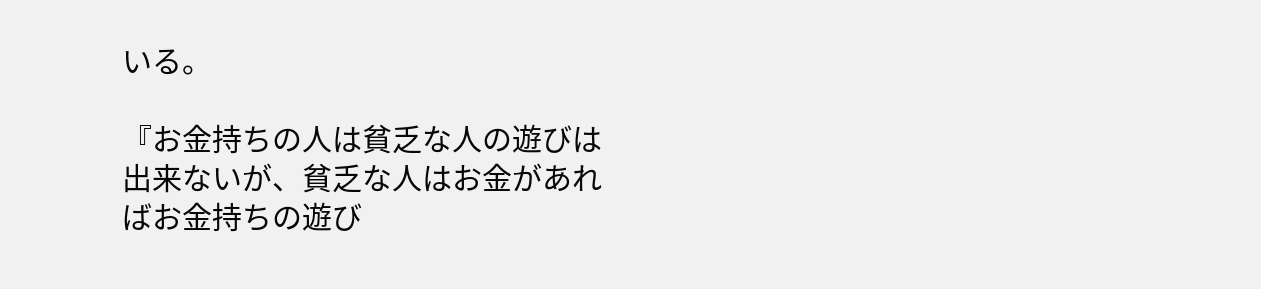いる。

『お金持ちの人は貧乏な人の遊びは出来ないが、貧乏な人はお金があればお金持ちの遊び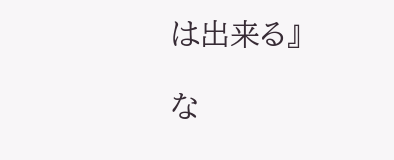は出来る』

な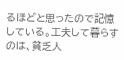るほどと思ったので記憶している。工夫して暮らすのは、貧乏人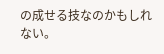の成せる技なのかもしれない。